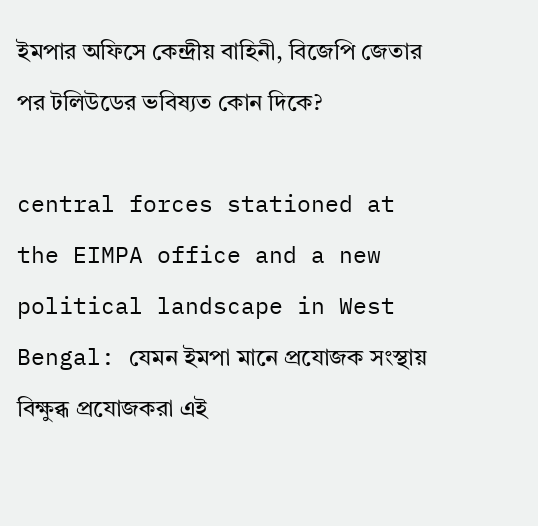ইমপার অফিসে কেন্দ্রীয় বাহিনী, বিজেপি জেতার পর টলিউডের ভবিষ্যত কোন দিকে?

central forces stationed at the EIMPA office and a new political landscape in West Bengal: যেমন ইমপা মানে প্রযোজক সংস্থায় বিক্ষুব্ধ প্রযোজকরা এই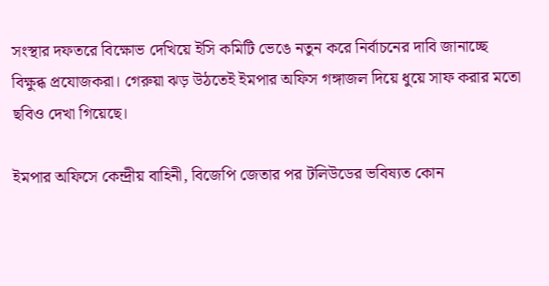সংস্থার দফতরে বিক্ষোভ দেখিয়ে ইসি কমিটি ভেঙে নতুন করে নির্বাচনের দাবি জানাচ্ছে বিক্ষুব্ধ প্রযোজকরা। গেরুয়া ঝড় উঠতেই ইমপার অফিস গঙ্গাজল দিয়ে ধুয়ে সাফ করার মতো ছবিও দেখা গিয়েছে।

ইমপার অফিসে কেন্দ্রীয় বাহিনী, বিজেপি জেতার পর টলিউডের ভবিষ্যত কোন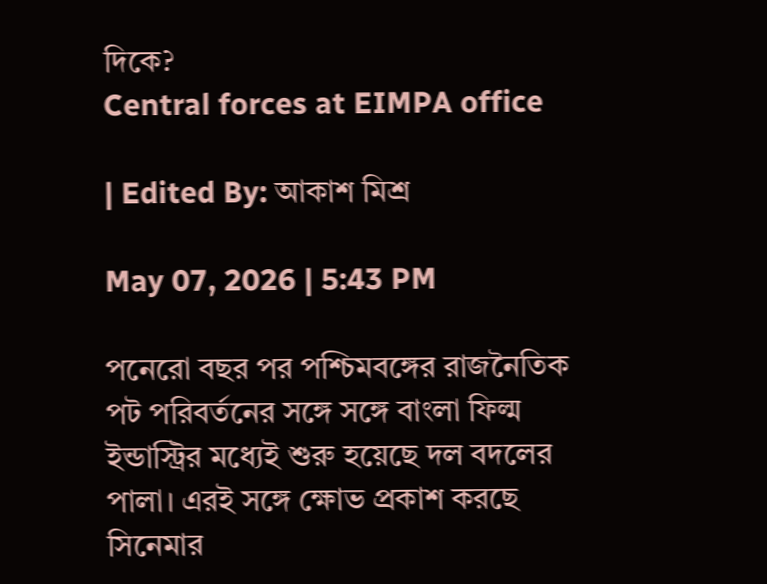দিকে?
Central forces at EIMPA office

| Edited By: আকাশ মিশ্র

May 07, 2026 | 5:43 PM

পনেরো বছর পর পশ্চিমবঙ্গের রাজনৈতিক পট পরিবর্তনের সঙ্গে সঙ্গে বাংলা ফিল্ম ইন্ডাস্ট্রির মধ্যেই শুরু হয়েছে দল বদলের পালা। এরই সঙ্গে ক্ষোভ প্রকাশ করছে সিনেমার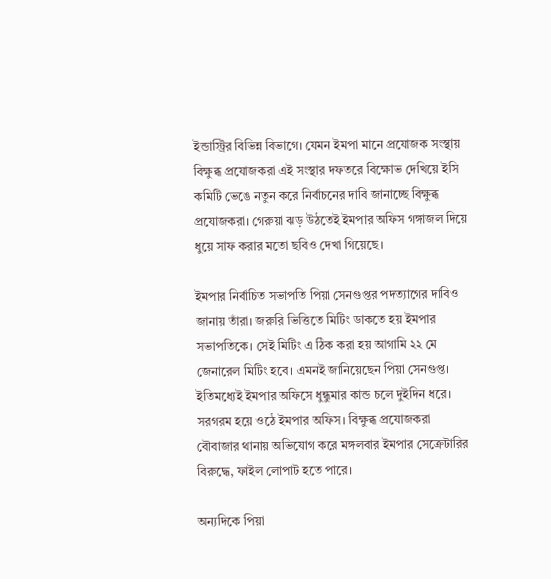ইন্ডাস্ট্রির বিভিন্ন বিভাগে। যেমন ইমপা মানে প্রযোজক সংস্থায় বিক্ষুব্ধ প্রযোজকরা এই সংস্থার দফতরে বিক্ষোভ দেখিয়ে ইসি কমিটি ভেঙে নতুন করে নির্বাচনের দাবি জানাচ্ছে বিক্ষুব্ধ প্রযোজকরা। গেরুয়া ঝড় উঠতেই ইমপার অফিস গঙ্গাজল দিয়ে ধুয়ে সাফ করার মতো ছবিও দেখা গিয়েছে।

ইমপার নির্বাচিত সভাপতি পিয়া সেনগুপ্তর পদত্যাগের দাবিও জানায় তাঁরা। জরুরি ভিত্তিতে মিটিং ডাকতে হয় ইমপার সভাপতিকে। সেই মিটিং এ ঠিক করা হয় আগামি ২২ মে জেনারেল মিটিং হবে। এমনই জানিয়েছেন পিয়া সেনগুপ্ত। ইতিমধ্যেই ইমপার অফিসে ধুন্ধুমার কান্ড চলে দুইদিন ধরে। সরগরম হয়ে ওঠে ইমপার অফিস। বিক্ষুব্ধ প্রযোজকরা বৌবাজার থানায় অভিযোগ করে মঙ্গলবার ইমপার সেক্রেটারির বিরুদ্ধে, ফাইল লোপাট হতে পারে।

অন্যদিকে পিয়া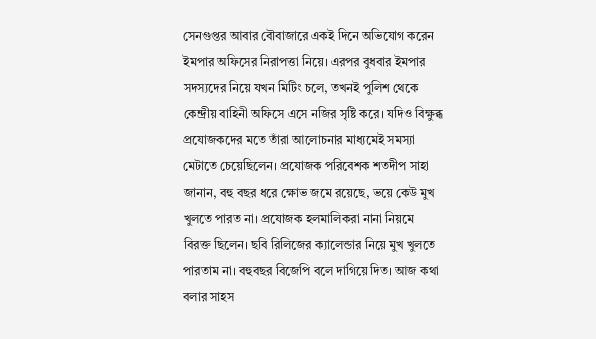সেনগুপ্তর আবার বৌবাজারে একই দিনে অভিযোগ করেন ইমপার অফিসের নিরাপত্তা নিয়ে। এরপর বুধবার ইমপার সদস্যদের নিয়ে যখন মিটিং চলে, তখনই পুলিশ থেকে কেন্দ্রীয় বাহিনী অফিসে এসে নজির সৃষ্টি করে। যদিও বিক্ষুব্ধ প্রযোজকদের মতে তাঁরা আলোচনার মাধ্যমেই সমস্যা মেটাতে চেয়েছিলেন। প্রযোজক পরিবেশক শতদীপ সাহা জানান, বহু বছর ধরে ক্ষোভ জমে রয়েছে, ভয়ে কেউ মুখ খুলতে পারত না। প্রযোজক হলমালিকরা নানা নিয়মে বিরক্ত ছিলেন। ছবি রিলিজের ক্যালেন্ডার নিয়ে মুখ খুলতে পারতাম না। বহুবছর বিজেপি বলে দাগিয়ে দিত। আজ কথা বলার সাহস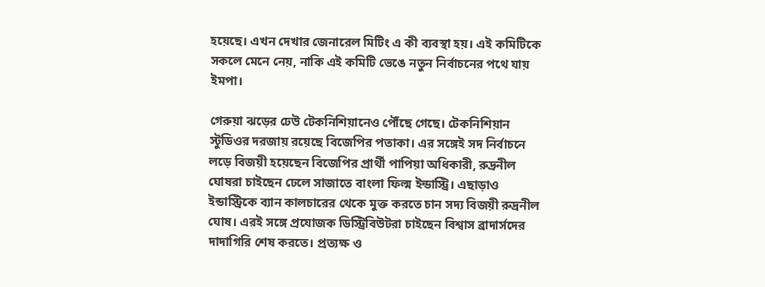হয়েছে। এখন দেখার জেনারেল মিটিং এ কী ব্যবস্থা হয়। এই কমিটিকে সকলে মেনে নেয়, নাকি এই কমিটি ভেঙে নতুন নির্বাচনের পথে যায় ইমপা।

গেরুয়া ঝড়ের ঢেউ টেকনিশিয়ানেও পৌঁছে গেছে। টেকনিশিয়ান স্টুডিওর দরজায় রয়েছে বিজেপির পতাকা। এর সঙ্গেই সদ নির্বাচনে লড়ে বিজয়ী হয়েছেন বিজেপির প্রার্থী পাপিয়া অধিকারী, রুদ্রনীল ঘোষরা চাইছেন ঢেলে সাজাতে বাংলা ফিল্ম ইন্ডাস্ট্রি। এছাড়াও ইন্ডাস্ট্রিকে ব্যান কালচারের থেকে মুক্ত করতে চান সদ্য বিজয়ী রুদ্রনীল ঘোষ। এরই সঙ্গে প্রযোজক ডিস্ট্রিবিউটরা চাইছেন বিশ্বাস ব্রাদার্সদের দাদাগিরি শেষ করতে। প্রত্যক্ষ ও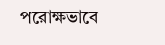পরোক্ষভাবে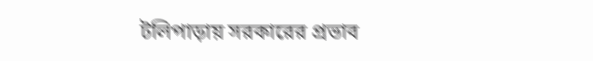টলিপাড়ায় সরকারের প্রভাব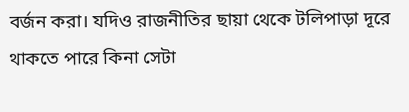বর্জন করা। যদিও রাজনীতির ছায়া থেকে টলিপাড়া দূরে থাকতে পারে কিনা সেটা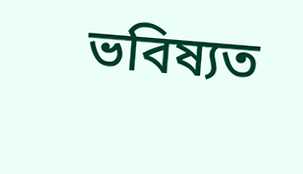ভবিষ্যত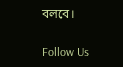বলবে।

Follow Us